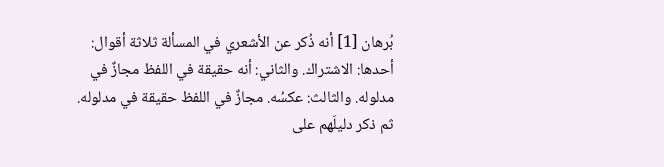بُرهان [1] أنه ذُكر عن الأشعري في المسألة ثلاثة أقوال:
أحدها: الاشتراك. والثاني: أنه حقيقة في اللفظ مجازٌ في مدلوله. والثالث: عكسُه. مجازٌ في اللفظ حقيقة في مدلوله.
ثم ذكر دليلَهم على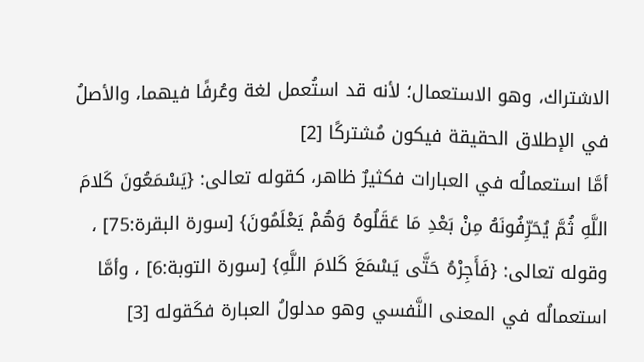الاشتراك، وهو الاستعمال؛ لأنه قد استُعمل لغة وعُرفًا فيهما، والأصلُ في الإطلاق الحقيقة فيكون مُشتركًا [2]
أمَّا استعمالُه في العبارات فكثيرٌ ظاهر، كقوله تعالى: {يَسْمَعُونَ كَلامَ اللَّهِ ثُمَّ يُحَرِّفُونَهُ مِنْ بَعْدِ مَا عَقَلُوهُ وَهُمْ يَعْلَمُونَ} [سورة البقرة:75] ، وقوله تعالى: {فَأَجِرْهُ حَتَّى يَسْمَعَ كَلامَ اللَّهِ} [سورة التوبة:6] ، وأمَّا استعمالُه في المعنى النَّفسي وهو مدلولُ العبارة فكَقوله [3]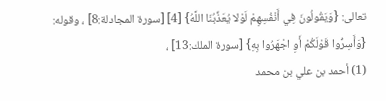تعالى: {وَيَقُولُونَ فِي أَنْفُسِهِمْ لَوْلا يُعَذِّبُنَا اللَّهُ} [4] [سورة المجادلة:8] ، وقوله: {وَأَسِرُّوا قَوْلَكُمْ أَوِ اجْهَرُوا بِهِ} [سورة الملك:13] ،
(1) أحمد بن علي بن محمد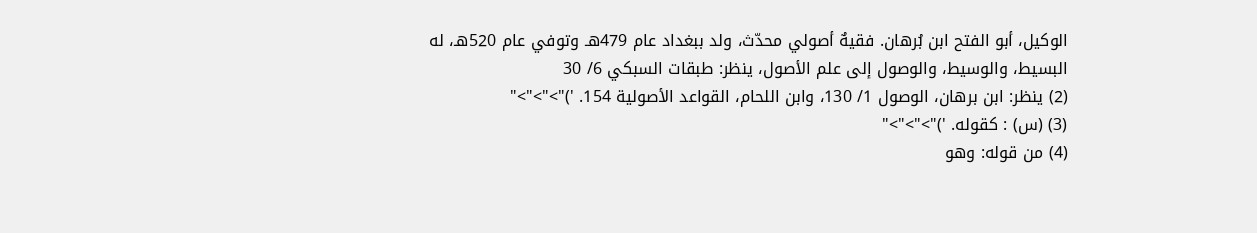الوكيل، أبو الفتح ابن بُرهان. فقيهٌ أصولي محدّث، ولد ببغداد عام 479هـ وتوفي عام 520هـ، له البسيط، والوسيط، والوصول إلى علم الأصول، ينظر: طبقات السبكي 6/ 30
(2) ينظر: ابن برهان، الوصول 1/ 130، وابن اللحام، القواعد الأصولية 154. ')">">">"
(3) (س) : كقوله. ')">">">"
(4) من قوله: وهو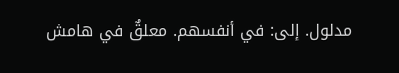مدلول. إلى: في أنفسهم. معلقٌ في هامش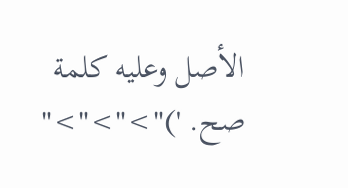الأصل وعليه كلمة صح. ')">">">"